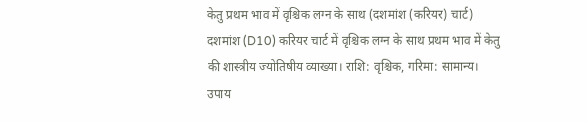केतु प्रथम भाव में वृश्चिक लग्न के साथ (दशमांश (करियर) चार्ट)
दशमांश (D10) करियर चार्ट में वृश्चिक लग्न के साथ प्रथम भाव में केतु की शास्त्रीय ज्योतिषीय व्याख्या। राशि: वृश्चिक, गरिमा: सामान्य। उपाय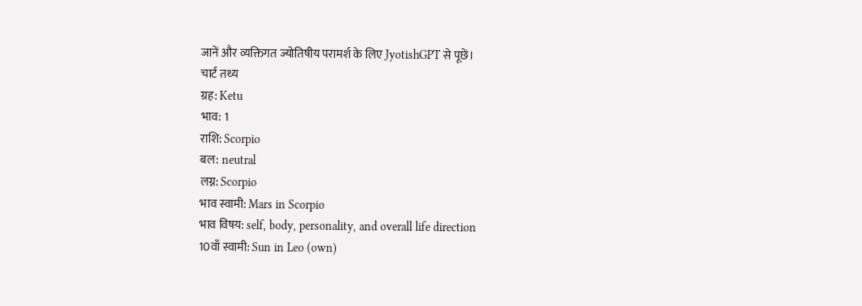जानें और व्यक्तिगत ज्योतिषीय परामर्श के लिए JyotishGPT से पूछें।
चार्ट तथ्य
ग्रह: Ketu
भाव: 1
राशि: Scorpio
बल: neutral
लग्न: Scorpio
भाव स्वामी: Mars in Scorpio
भाव विषय: self, body, personality, and overall life direction
10वाँ स्वामी: Sun in Leo (own)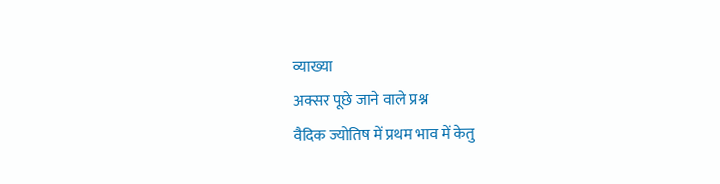व्याख्या
अक्सर पूछे जाने वाले प्रश्न
वैदिक ज्योतिष में प्रथम भाव में केतु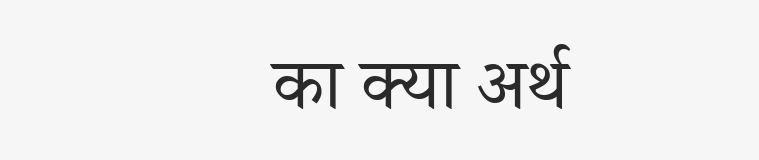का क्या अर्थ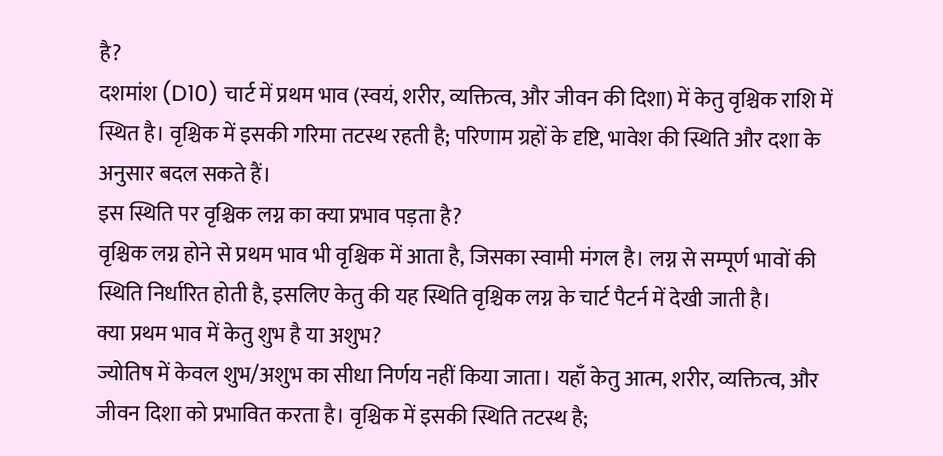है?
दशमांश (D10) चार्ट में प्रथम भाव (स्वयं, शरीर, व्यक्तित्व, और जीवन की दिशा) में केतु वृश्चिक राशि में स्थित है। वृश्चिक में इसकी गरिमा तटस्थ रहती है; परिणाम ग्रहों के दृष्टि, भावेश की स्थिति और दशा के अनुसार बदल सकते हैं।
इस स्थिति पर वृश्चिक लग्न का क्या प्रभाव पड़ता है?
वृश्चिक लग्न होने से प्रथम भाव भी वृश्चिक में आता है, जिसका स्वामी मंगल है। लग्न से सम्पूर्ण भावों की स्थिति निर्धारित होती है, इसलिए केतु की यह स्थिति वृश्चिक लग्न के चार्ट पैटर्न में देखी जाती है।
क्या प्रथम भाव में केतु शुभ है या अशुभ?
ज्योतिष में केवल शुभ/अशुभ का सीधा निर्णय नहीं किया जाता। यहाँ केतु आत्म, शरीर, व्यक्तित्व, और जीवन दिशा को प्रभावित करता है। वृश्चिक में इसकी स्थिति तटस्थ है;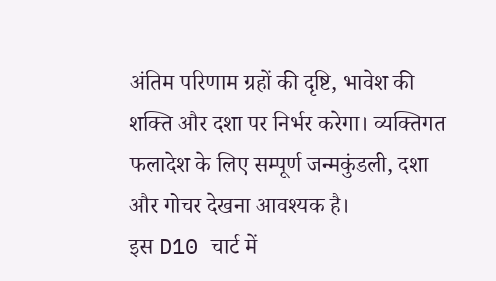अंतिम परिणाम ग्रहों की दृष्टि, भावेश की शक्ति और दशा पर निर्भर करेगा। व्यक्तिगत फलादेश के लिए सम्पूर्ण जन्मकुंडली, दशा और गोचर देखना आवश्यक है।
इस D10 चार्ट में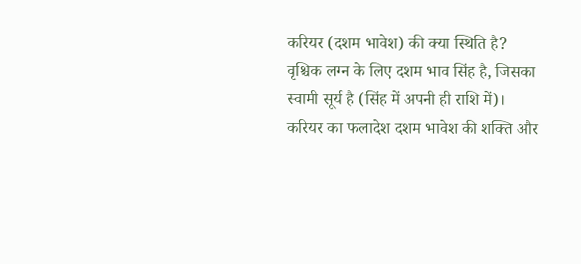करियर (दशम भावेश) की क्या स्थिति है?
वृश्चिक लग्न के लिए दशम भाव सिंह है, जिसका स्वामी सूर्य है (सिंह में अपनी ही राशि में)। करियर का फलादेश दशम भावेश की शक्ति और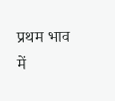प्रथम भाव में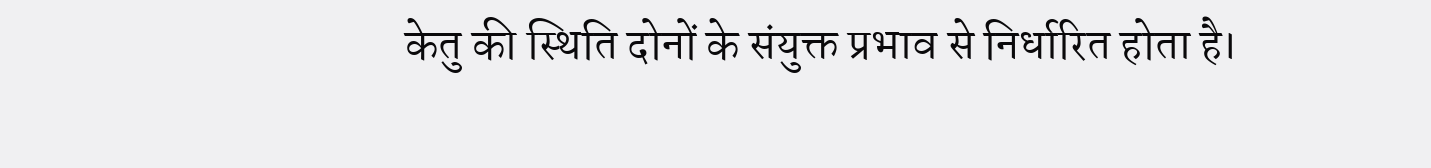केतु की स्थिति दोनों के संयुक्त प्रभाव से निर्धारित होता है।